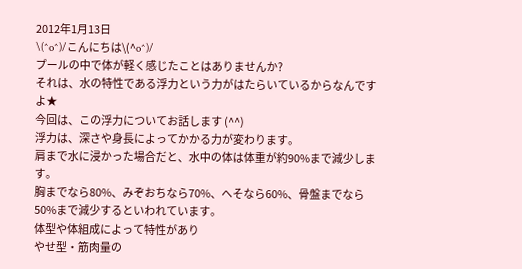2012年1月13日
\(^o^)/こんにちは\(^o^)/
プールの中で体が軽く感じたことはありませんか?
それは、水の特性である浮力という力がはたらいているからなんですよ★
今回は、この浮力についてお話します (^^)
浮力は、深さや身長によってかかる力が変わります。
肩まで水に浸かった場合だと、水中の体は体重が約90%まで減少します。
胸までなら80%、みぞおちなら70%、へそなら60%、骨盤までなら50%まで減少するといわれています。
体型や体組成によって特性があり
やせ型・筋肉量の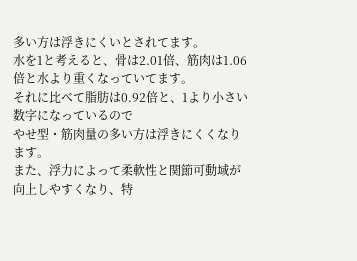多い方は浮きにくいとされてます。
水を1と考えると、骨は2.01倍、筋肉は1.06倍と水より重くなっていてます。
それに比べて脂肪は0.92倍と、1より小さい数字になっているので
やせ型・筋肉量の多い方は浮きにくくなります。
また、浮力によって柔軟性と関節可動域が向上しやすくなり、特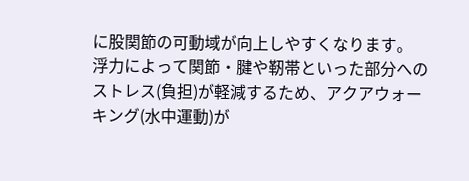に股関節の可動域が向上しやすくなります。
浮力によって関節・腱や靭帯といった部分へのストレス(負担)が軽減するため、アクアウォーキング(水中運動)が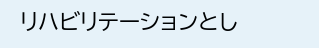リハビリテーションとし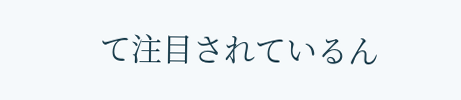て注目されているん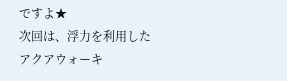ですよ★
次回は、浮力を利用したアクアウォーキ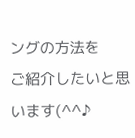ングの方法を
ご紹介したいと思います(^^♪